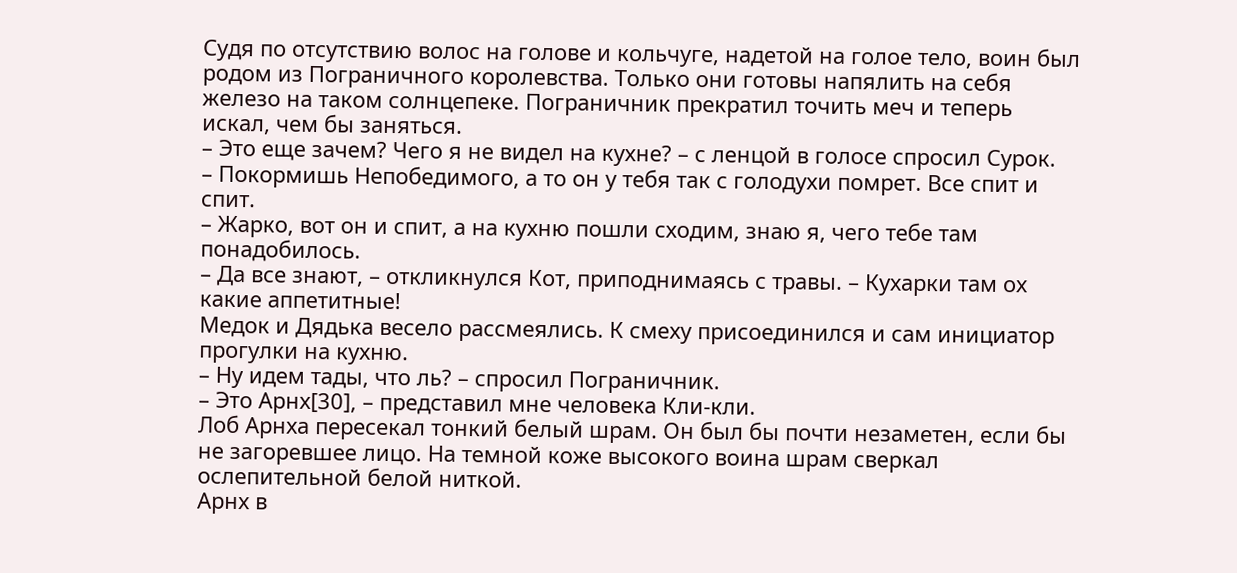Судя по отсутствию волос на голове и кольчуге, надетой на голое тело, воин был родом из Пограничного королевства. Только они готовы напялить на себя железо на таком солнцепеке. Пограничник прекратил точить меч и теперь искал, чем бы заняться.
– Это еще зачем? Чего я не видел на кухне? – с ленцой в голосе спросил Сурок.
– Покормишь Непобедимого, а то он у тебя так с голодухи помрет. Все спит и спит.
– Жарко, вот он и спит, а на кухню пошли сходим, знаю я, чего тебе там понадобилось.
– Да все знают, – откликнулся Кот, приподнимаясь с травы. – Кухарки там ох какие аппетитные!
Медок и Дядька весело рассмеялись. К смеху присоединился и сам инициатор прогулки на кухню.
– Ну идем тады, что ль? – спросил Пограничник.
– Это Арнх[30], – представил мне человека Кли-кли.
Лоб Арнха пересекал тонкий белый шрам. Он был бы почти незаметен, если бы не загоревшее лицо. На темной коже высокого воина шрам сверкал ослепительной белой ниткой.
Арнх в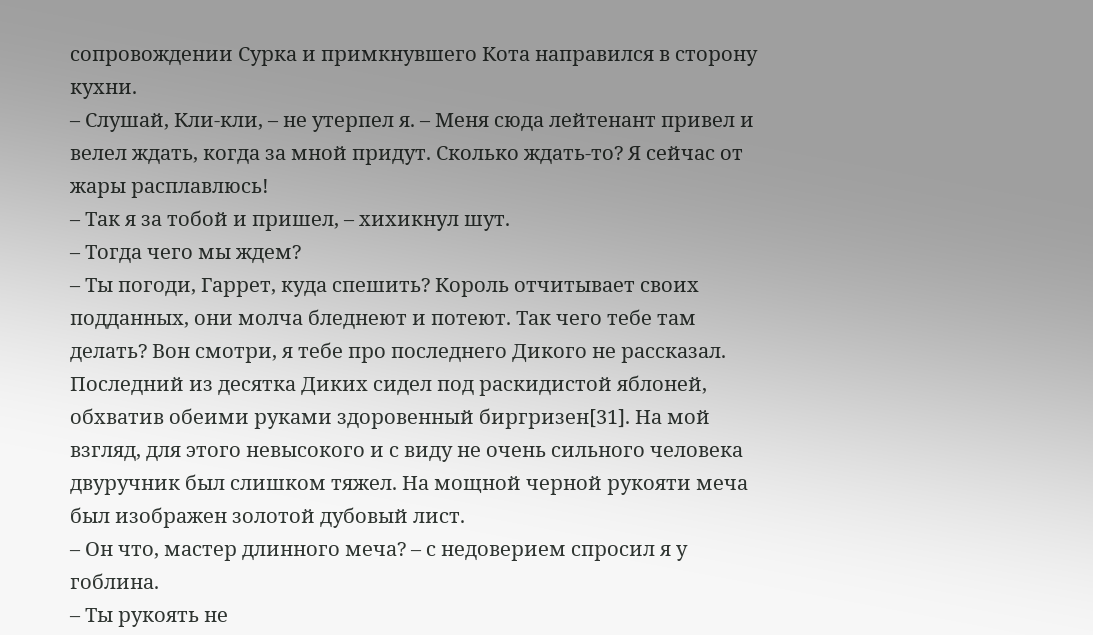сопровождении Сурка и примкнувшего Кота направился в сторону кухни.
– Слушай, Кли-кли, – не утерпел я. – Меня сюда лейтенант привел и велел ждать, когда за мной придут. Сколько ждать-то? Я сейчас от жары расплавлюсь!
– Так я за тобой и пришел, – хихикнул шут.
– Тогда чего мы ждем?
– Ты погоди, Гаррет, куда спешить? Король отчитывает своих подданных, они молча бледнеют и потеют. Так чего тебе там делать? Вон смотри, я тебе про последнего Дикого не рассказал.
Последний из десятка Диких сидел под раскидистой яблоней, обхватив обеими руками здоровенный биргризен[31]. На мой взгляд, для этого невысокого и с виду не очень сильного человека двуручник был слишком тяжел. На мощной черной рукояти меча был изображен золотой дубовый лист.
– Он что, мастер длинного меча? – с недоверием спросил я у гоблина.
– Ты рукоять не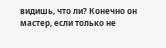видишь, что ли? Конечно он мастер, если только не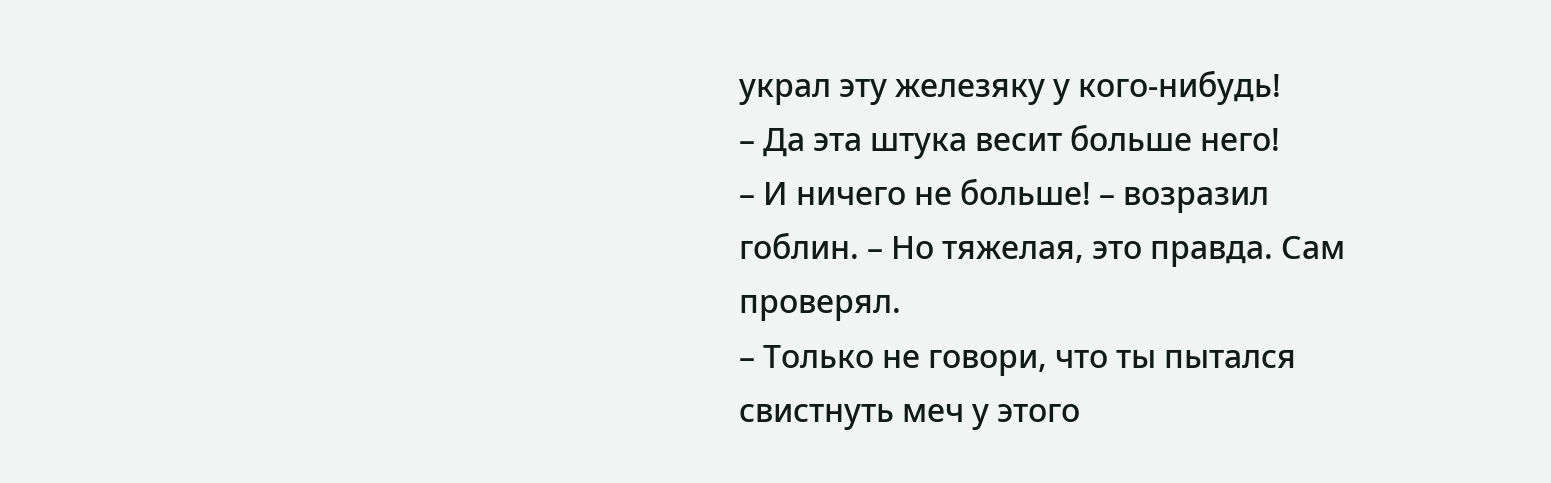украл эту железяку у кого-нибудь!
– Да эта штука весит больше него!
– И ничего не больше! – возразил гоблин. – Но тяжелая, это правда. Сам проверял.
– Только не говори, что ты пытался свистнуть меч у этого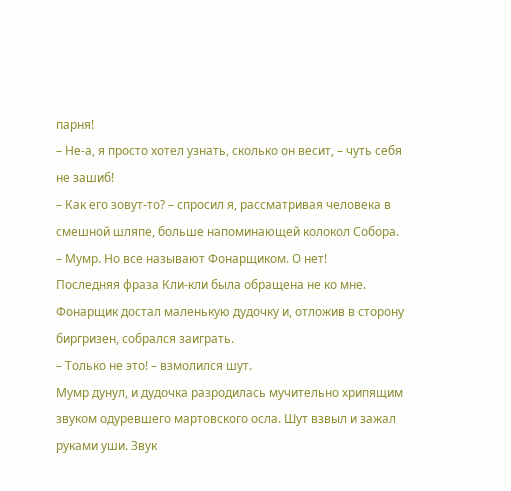парня!
– Не-а, я просто хотел узнать, сколько он весит, – чуть себя не зашиб!
– Как его зовут-то? – спросил я, рассматривая человека в смешной шляпе, больше напоминающей колокол Собора.
– Мумр. Но все называют Фонарщиком. О нет!
Последняя фраза Кли-кли была обращена не ко мне. Фонарщик достал маленькую дудочку и, отложив в сторону биргризен, собрался заиграть.
– Только не это! – взмолился шут.
Мумр дунул, и дудочка разродилась мучительно хрипящим звуком одуревшего мартовского осла. Шут взвыл и зажал руками уши. Звук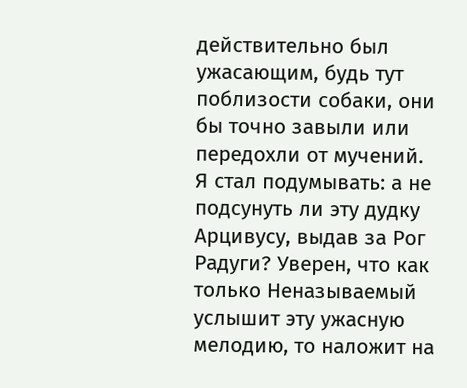действительно был ужасающим, будь тут поблизости собаки, они бы точно завыли или передохли от мучений. Я стал подумывать: а не подсунуть ли эту дудку Арцивусу, выдав за Рог Радуги? Уверен, что как только Неназываемый услышит эту ужасную мелодию, то наложит на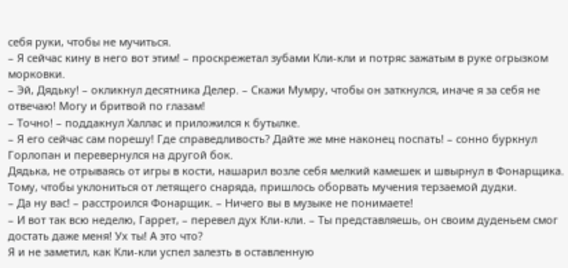себя руки, чтобы не мучиться.
– Я сейчас кину в него вот этим! – проскрежетал зубами Кли-кли и потряс зажатым в руке огрызком морковки.
– Эй, Дядьку! – окликнул десятника Делер. – Скажи Мумру, чтобы он заткнулся, иначе я за себя не отвечаю! Могу и бритвой по глазам!
– Точно! – поддакнул Халлас и приложился к бутылке.
– Я его сейчас сам порешу! Где справедливость? Дайте же мне наконец поспать! – сонно буркнул Горлопан и перевернулся на другой бок.
Дядька, не отрываясь от игры в кости, нашарил возле себя мелкий камешек и швырнул в Фонарщика. Тому, чтобы уклониться от летящего снаряда, пришлось оборвать мучения терзаемой дудки.
– Да ну вас! – расстроился Фонарщик. – Ничего вы в музыке не понимаете!
– И вот так всю неделю, Гаррет, – перевел дух Кли-кли. – Ты представляешь, он своим дуденьем смог достать даже меня! Ух ты! А это что?
Я и не заметил, как Кли-кли успел залезть в оставленную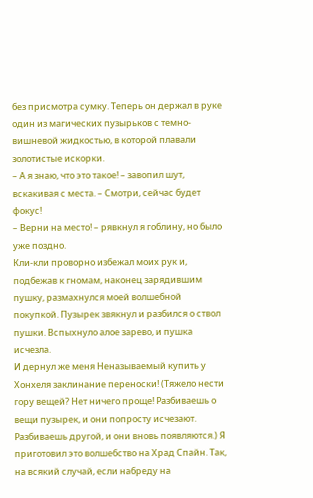без присмотра сумку. Теперь он держал в руке один из магических пузырьков с темно-вишневой жидкостью, в которой плавали золотистые искорки.
– А я знаю, что это такое! – завопил шут, вскакивая с места. – Смотри, сейчас будет фокус!
– Верни на место! – рявкнул я гоблину, но было уже поздно.
Кли-кли проворно избежал моих рук и, подбежав к гномам, наконец зарядившим пушку, размахнулся моей волшебной покупкой. Пузырек звякнул и разбился о ствол пушки. Вспыхнуло алое зарево, и пушка исчезла.
И дернул же меня Неназываемый купить у Хонхеля заклинание переноски! (Тяжело нести гору вещей? Нет ничего проще! Разбиваешь о вещи пузырек, и они попросту исчезают. Разбиваешь другой, и они вновь появляются.) Я приготовил это волшебство на Храд Спайн. Так, на всякий случай, если набреду на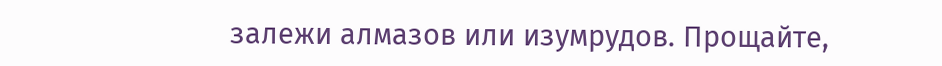залежи алмазов или изумрудов. Прощайте,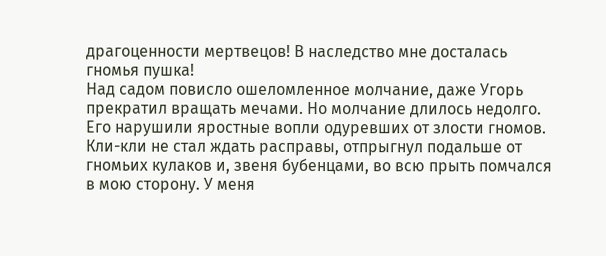драгоценности мертвецов! В наследство мне досталась гномья пушка!
Над садом повисло ошеломленное молчание, даже Угорь прекратил вращать мечами. Но молчание длилось недолго. Его нарушили яростные вопли одуревших от злости гномов. Кли-кли не стал ждать расправы, отпрыгнул подальше от гномьих кулаков и, звеня бубенцами, во всю прыть помчался в мою сторону. У меня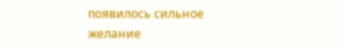появилось сильное желание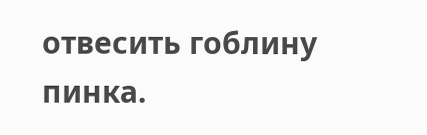отвесить гоблину пинка.